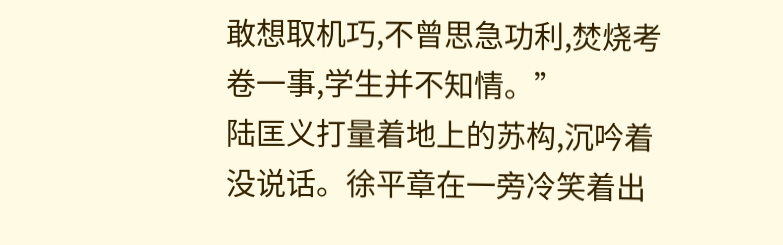敢想取机巧,不曾思急功利,焚烧考卷一事,学生并不知情。”
陆匡义打量着地上的苏构,沉吟着没说话。徐平章在一旁冷笑着出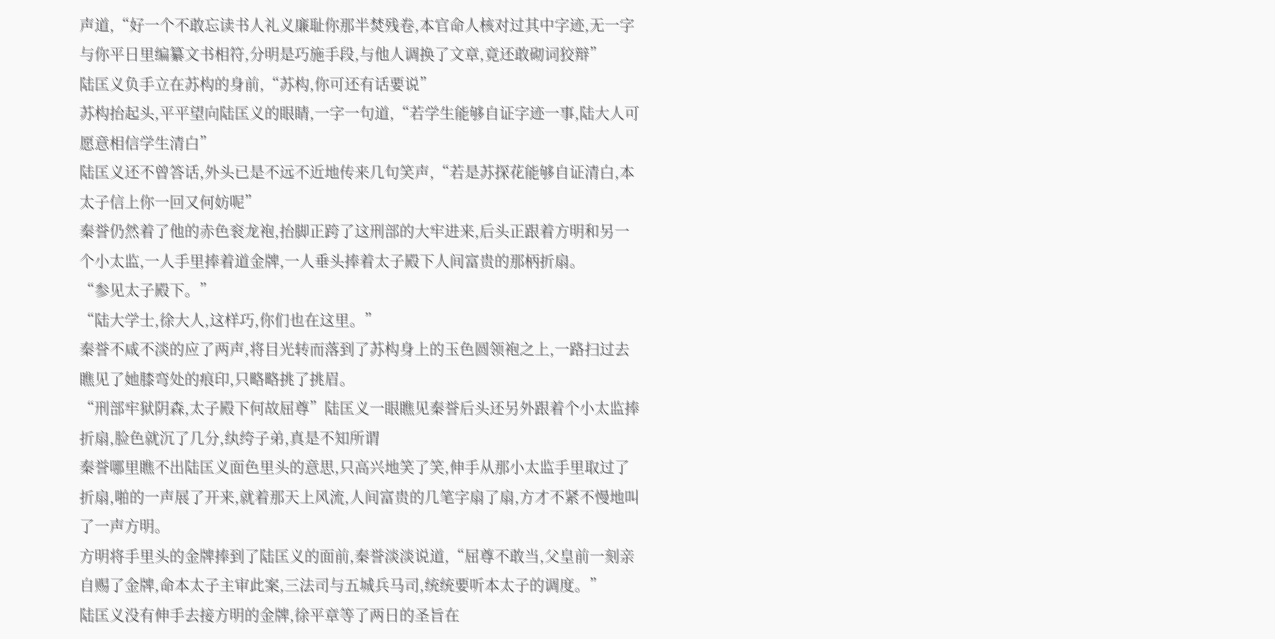声道,“好一个不敢忘读书人礼义廉耻你那半焚残卷,本官命人核对过其中字迹,无一字与你平日里编纂文书相符,分明是巧施手段,与他人调换了文章,竟还敢砌词狡辩”
陆匡义负手立在苏构的身前,“苏构,你可还有话要说”
苏构抬起头,平平望向陆匡义的眼睛,一字一句道,“若学生能够自证字迹一事,陆大人可愿意相信学生清白”
陆匡义还不曾答话,外头已是不远不近地传来几句笑声,“若是苏探花能够自证清白,本太子信上你一回又何妨呢”
秦誉仍然着了他的赤色衮龙袍,抬脚正跨了这刑部的大牢进来,后头正跟着方明和另一个小太监,一人手里捧着道金牌,一人垂头捧着太子殿下人间富贵的那柄折扇。
“参见太子殿下。”
“陆大学士,徐大人,这样巧,你们也在这里。”
秦誉不咸不淡的应了两声,将目光转而落到了苏构身上的玉色圆领袍之上,一路扫过去瞧见了她膝弯处的痕印,只略略挑了挑眉。
“刑部牢狱阴森,太子殿下何故屈尊”陆匡义一眼瞧见秦誉后头还另外跟着个小太监捧折扇,脸色就沉了几分,纨绔子弟,真是不知所谓
秦誉哪里瞧不出陆匡义面色里头的意思,只高兴地笑了笑,伸手从那小太监手里取过了折扇,啪的一声展了开来,就着那天上风流,人间富贵的几笔字扇了扇,方才不紧不慢地叫了一声方明。
方明将手里头的金牌捧到了陆匡义的面前,秦誉淡淡说道,“屈尊不敢当,父皇前一刻亲自赐了金牌,命本太子主审此案,三法司与五城兵马司,统统要听本太子的调度。”
陆匡义没有伸手去接方明的金牌,徐平章等了两日的圣旨在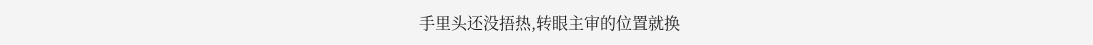手里头还没捂热,转眼主审的位置就换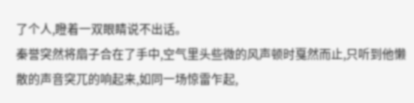了个人,瞪着一双眼睛说不出话。
秦誉突然将扇子合在了手中,空气里头些微的风声顿时戛然而止,只听到他懒散的声音突兀的响起来,如同一场惊雷乍起,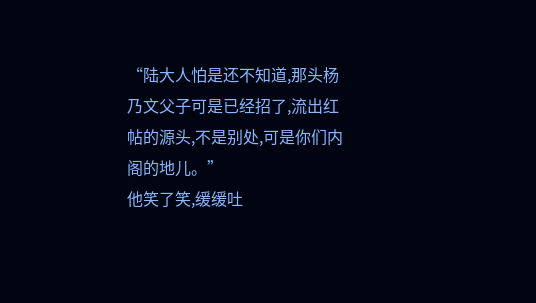“陆大人怕是还不知道,那头杨乃文父子可是已经招了,流出红帖的源头,不是别处,可是你们内阁的地儿。”
他笑了笑,缓缓吐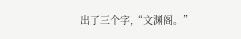出了三个字,“文渊阁。”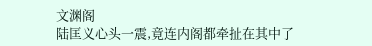文渊阁
陆匡义心头一震,竟连内阁都牵扯在其中了